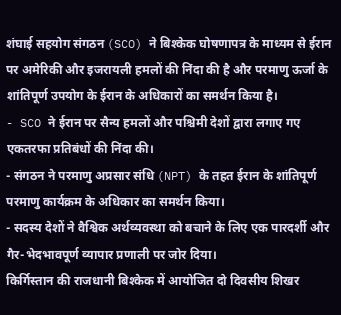शंघाई सहयोग संगठन (SCO) ने बिश्केक घोषणापत्र के माध्यम से ईरान पर अमेरिकी और इजरायली हमलों की निंदा की है और परमाणु ऊर्जा के शांतिपूर्ण उपयोग के ईरान के अधिकारों का समर्थन किया है।
- SCO ने ईरान पर सैन्य हमलों और पश्चिमी देशों द्वारा लगाए गए एकतरफा प्रतिबंधों की निंदा की।
- संगठन ने परमाणु अप्रसार संधि (NPT) के तहत ईरान के शांतिपूर्ण परमाणु कार्यक्रम के अधिकार का समर्थन किया।
- सदस्य देशों ने वैश्विक अर्थव्यवस्था को बचाने के लिए एक पारदर्शी और गैर-भेदभावपूर्ण व्यापार प्रणाली पर जोर दिया।
किर्गिस्तान की राजधानी बिश्केक में आयोजित दो दिवसीय शिखर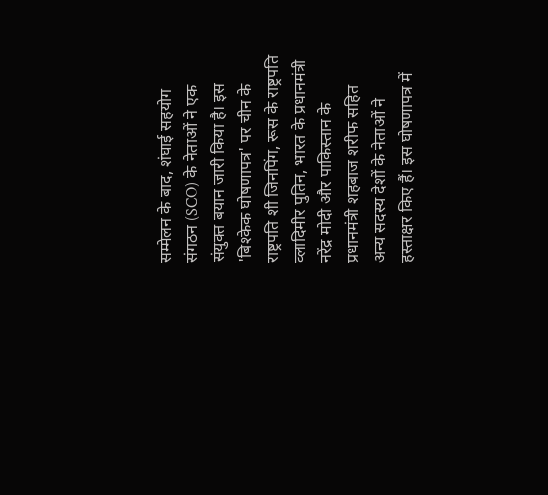सम्मेलन के बाद, शंघाई सहयोग संगठन (SCO) के नेताओं ने एक संयुक्त बयान जारी किया है। इस 'बिश्केक घोषणापत्र' पर चीन के राष्ट्रपति शी जिनपिंग, रूस के राष्ट्रपति व्लादिमीर पुतिन, भारत के प्रधानमंत्री नरेंद्र मोदी और पाकिस्तान के प्रधानमंत्री शहबाज शरीफ सहित अन्य सदस्य देशों के नेताओं ने हस्ताक्षर किए हैं। इस घोषणापत्र में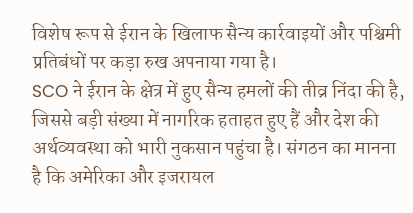विशेष रूप से ईरान के खिलाफ सैन्य कार्रवाइयों और पश्चिमी प्रतिबंधों पर कड़ा रुख अपनाया गया है।
SCO ने ईरान के क्षेत्र में हुए सैन्य हमलों की तीव्र निंदा की है, जिससे बड़ी संख्या में नागरिक हताहत हुए हैं और देश की अर्थव्यवस्था को भारी नुकसान पहुंचा है। संगठन का मानना है कि अमेरिका और इजरायल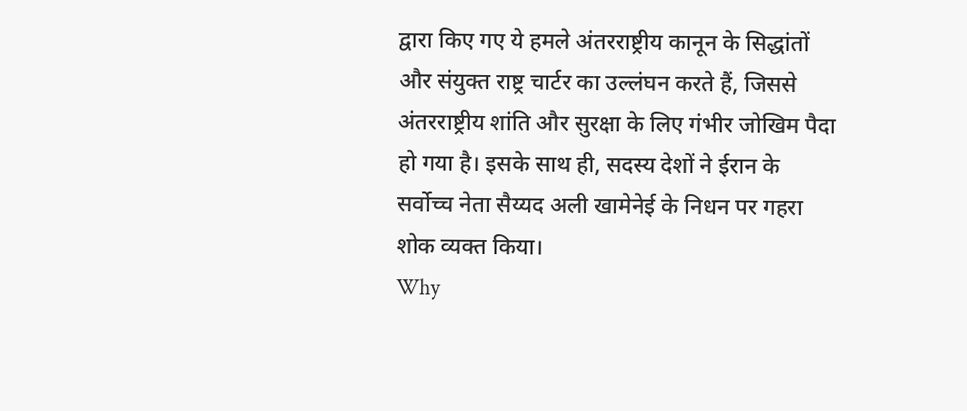द्वारा किए गए ये हमले अंतरराष्ट्रीय कानून के सिद्धांतों और संयुक्त राष्ट्र चार्टर का उल्लंघन करते हैं, जिससे अंतरराष्ट्रीय शांति और सुरक्षा के लिए गंभीर जोखिम पैदा हो गया है। इसके साथ ही, सदस्य देशों ने ईरान के सर्वोच्च नेता सैय्यद अली खामेनेई के निधन पर गहरा शोक व्यक्त किया।
Why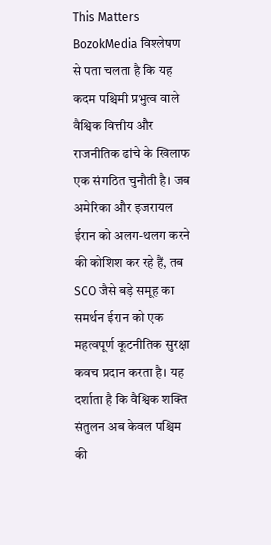This Matters
BozokMedia विश्लेषण से पता चलता है कि यह कदम पश्चिमी प्रभुत्व वाले वैश्विक वित्तीय और राजनीतिक ढांचे के खिलाफ एक संगठित चुनौती है। जब अमेरिका और इजरायल ईरान को अलग-थलग करने की कोशिश कर रहे हैं, तब SCO जैसे बड़े समूह का समर्थन ईरान को एक महत्वपूर्ण कूटनीतिक सुरक्षा कवच प्रदान करता है। यह दर्शाता है कि वैश्विक शक्ति संतुलन अब केवल पश्चिम की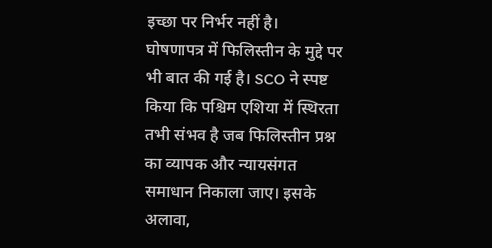इच्छा पर निर्भर नहीं है।
घोषणापत्र में फिलिस्तीन के मुद्दे पर भी बात की गई है। SCO ने स्पष्ट किया कि पश्चिम एशिया में स्थिरता तभी संभव है जब फिलिस्तीन प्रश्न का व्यापक और न्यायसंगत समाधान निकाला जाए। इसके अलावा,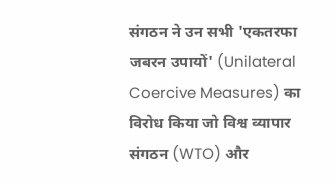संगठन ने उन सभी 'एकतरफा जबरन उपायों' (Unilateral Coercive Measures) का विरोध किया जो विश्व व्यापार संगठन (WTO) और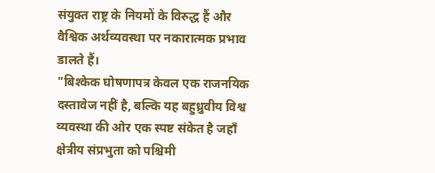संयुक्त राष्ट्र के नियमों के विरुद्ध हैं और वैश्विक अर्थव्यवस्था पर नकारात्मक प्रभाव डालते हैं।
"बिश्केक घोषणापत्र केवल एक राजनयिक दस्तावेज नहीं है, बल्कि यह बहुध्रुवीय विश्व व्यवस्था की ओर एक स्पष्ट संकेत है जहाँ क्षेत्रीय संप्रभुता को पश्चिमी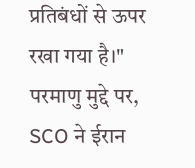प्रतिबंधों से ऊपर रखा गया है।"
परमाणु मुद्दे पर, SCO ने ईरान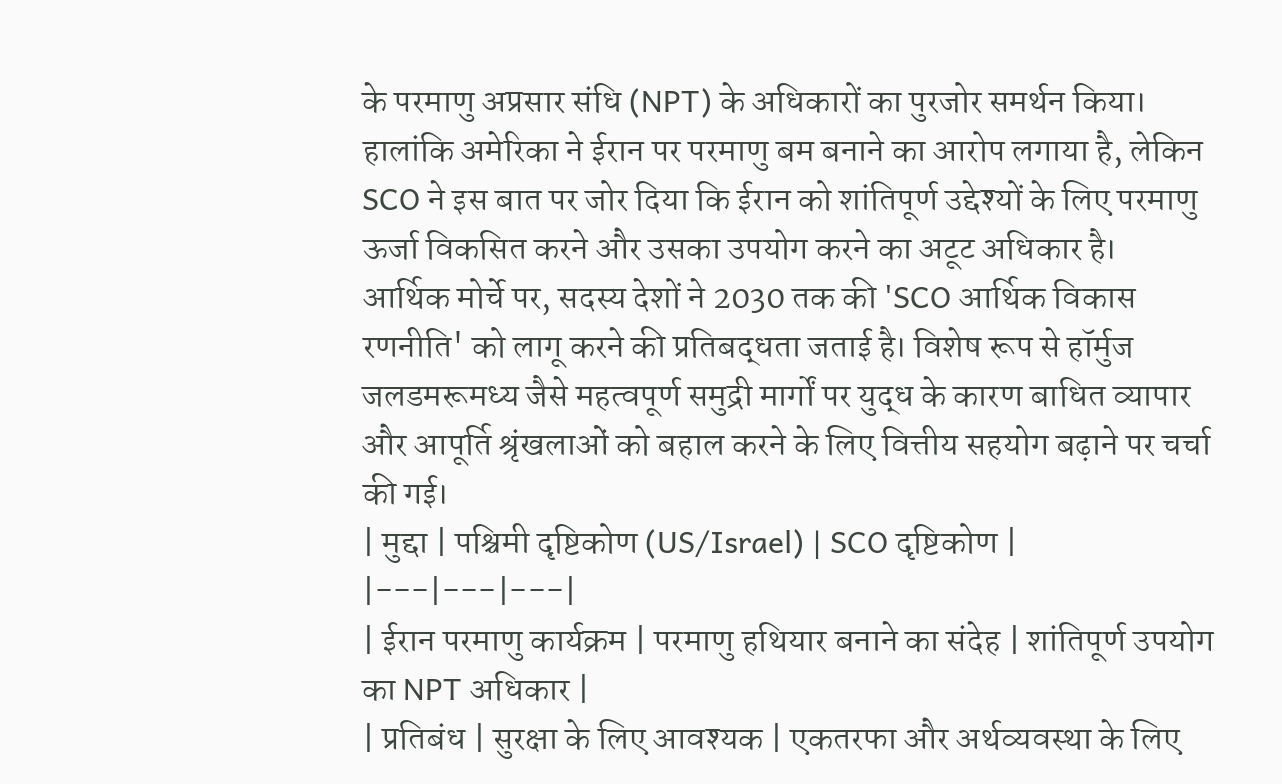के परमाणु अप्रसार संधि (NPT) के अधिकारों का पुरजोर समर्थन किया। हालांकि अमेरिका ने ईरान पर परमाणु बम बनाने का आरोप लगाया है, लेकिन SCO ने इस बात पर जोर दिया कि ईरान को शांतिपूर्ण उद्देश्यों के लिए परमाणु ऊर्जा विकसित करने और उसका उपयोग करने का अटूट अधिकार है।
आर्थिक मोर्चे पर, सदस्य देशों ने 2030 तक की 'SCO आर्थिक विकास रणनीति' को लागू करने की प्रतिबद्धता जताई है। विशेष रूप से हॉर्मुज जलडमरूमध्य जैसे महत्वपूर्ण समुद्री मार्गों पर युद्ध के कारण बाधित व्यापार और आपूर्ति श्रृंखलाओं को बहाल करने के लिए वित्तीय सहयोग बढ़ाने पर चर्चा की गई।
| मुद्दा | पश्चिमी दृष्टिकोण (US/Israel) | SCO दृष्टिकोण |
|---|---|---|
| ईरान परमाणु कार्यक्रम | परमाणु हथियार बनाने का संदेह | शांतिपूर्ण उपयोग का NPT अधिकार |
| प्रतिबंध | सुरक्षा के लिए आवश्यक | एकतरफा और अर्थव्यवस्था के लिए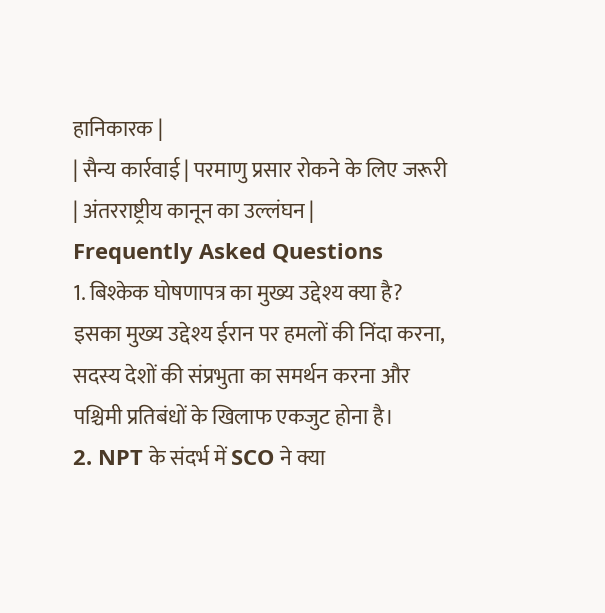हानिकारक |
| सैन्य कार्रवाई | परमाणु प्रसार रोकने के लिए जरूरी | अंतरराष्ट्रीय कानून का उल्लंघन |
Frequently Asked Questions
1. बिश्केक घोषणापत्र का मुख्य उद्देश्य क्या है?
इसका मुख्य उद्देश्य ईरान पर हमलों की निंदा करना, सदस्य देशों की संप्रभुता का समर्थन करना और पश्चिमी प्रतिबंधों के खिलाफ एकजुट होना है।
2. NPT के संदर्भ में SCO ने क्या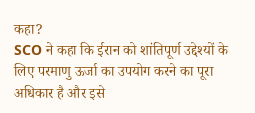कहा?
SCO ने कहा कि ईरान को शांतिपूर्ण उद्देश्यों के लिए परमाणु ऊर्जा का उपयोग करने का पूरा अधिकार है और इसे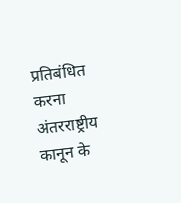प्रतिबंधित करना अंतरराष्ट्रीय कानून के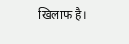खिलाफ है।